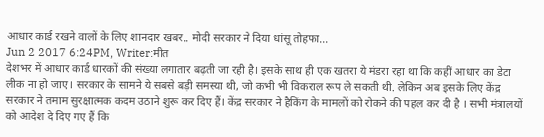आधार कार्ड रखने वालों के लिए शानदार खबर.. मोदी सरकार ने दिया धांसू तोहफा...
Jun 2 2017 6:24PM, Writer:मीत
देशभर में आधार कार्ड धारकों की संख्या लगातार बढ़ती जा रही है। इसके साथ ही एक खतरा ये मंडरा रहा था कि कहीं आधार का डेटा लीक ना हो जाए। सरकार के सामने ये सबसे बड़ी समस्या थी, जो कभी भी विकराल रूप ले सकती थी. लेकिन अब इसके लिए केंद्र सरकार ने तमाम सुरक्षात्मक कदम उठाने शुरू कर दिए हैं। केंद्र सरकार ने हैकिंग के मामलों को रोकने की पहल कर दी है । सभी मंत्रालयों को आदेश दे दिए गए हैं कि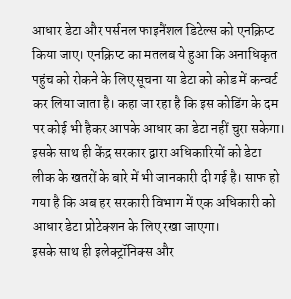आधार डेटा और पर्सनल फाइनैंशल डिटेल्स को एनक्रिप्ट किया जाए। एनक्रिप्ट का मतलब ये हुआ कि अनाधिकृत पहुंच को रोकने के लिए सूचना या डेटा को कोड में कन्वर्ट कर लिया जाता है। कहा जा रहा है कि इस कोडिंग के दम पर कोई भी हैकर आपके आधार का डेटा नहीं चुरा सकेगा। इसके साथ ही केंद्र सरकार द्वारा अधिकारियों को डेटा लीक के खतरों के बारे में भी जानकारी दी गई है। साफ हो गया है कि अब हर सरकारी विभाग में एक अधिकारी को आधार डेटा प्रोटेक्शन के लिए रखा जाएगा।
इसके साथ ही इलेक्ट्रॉनिक्स और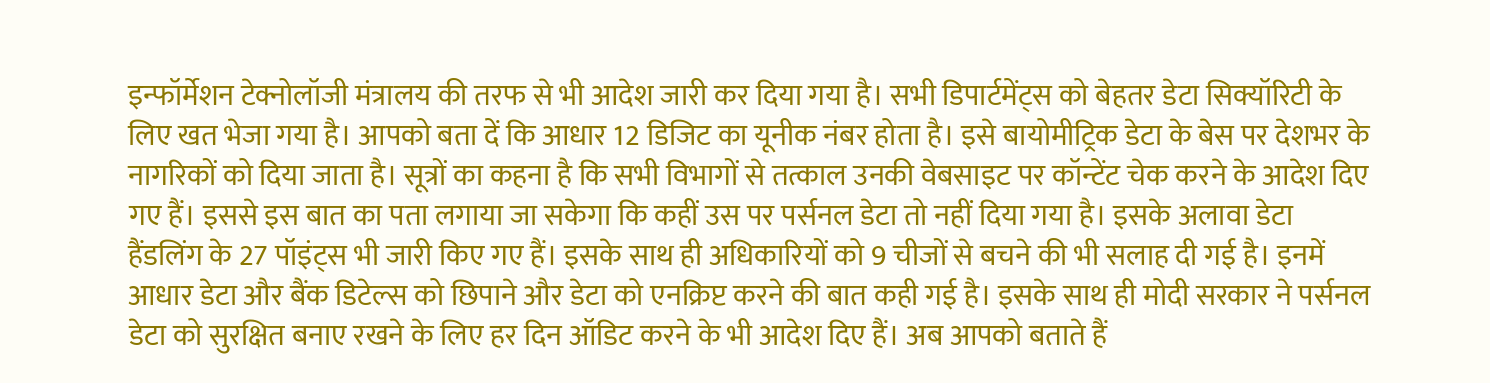इन्फॉर्मेशन टेक्नोलॉजी मंत्रालय की तरफ से भी आदेश जारी कर दिया गया है। सभी डिपार्टमेंट्स को बेहतर डेटा सिक्यॉरिटी के लिए खत भेजा गया है। आपको बता दें कि आधार 12 डिजिट का यूनीक नंबर होता है। इसे बायोमीट्रिक डेटा के बेस पर देशभर के नागरिकों को दिया जाता है। सूत्रों का कहना है कि सभी विभागों से तत्काल उनकी वेबसाइट पर कॉन्टेंट चेक करने के आदेश दिए गए हैं। इससे इस बात का पता लगाया जा सकेगा कि कहीं उस पर पर्सनल डेटा तो नहीं दिया गया है। इसके अलावा डेटा हैंडलिंग के 27 पॉइंट्स भी जारी किए गए हैं। इसके साथ ही अधिकारियों को 9 चीजों से बचने की भी सलाह दी गई है। इनमें आधार डेटा और बैंक डिटेल्स को छिपाने और डेटा को एनक्रिप्ट करने की बात कही गई है। इसके साथ ही मोदी सरकार ने पर्सनल डेटा को सुरक्षित बनाए रखने के लिए हर दिन ऑडिट करने के भी आदेश दिए हैं। अब आपको बताते हैं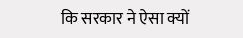कि सरकार ने ऐसा क्यों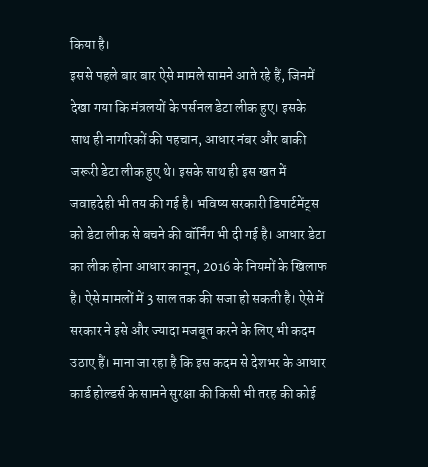किया है।
इससे पहले बार बार ऐसे मामले सामने आते रहे हैं, जिनमें देखा गया कि मंत्रलयों के पर्सनल डेटा लीक हुए। इसके साथ ही नागरिकों की पहचान, आधार नंबर और बाकी जरूरी डेटा लीक हुए थे। इसके साथ ही इस खत में जवाहदेही भी तय की गई है। भविष्य सरकारी डिपार्टमेंट्स को डेटा लीक से बचने की वॉर्निंग भी दी गई है। आधार डेटा का लीक होना आधार कानून, 2016 के नियमों के खिलाफ है। ऐसे मामलों में 3 साल तक की सजा हो सकती है। ऐसे में सरकार ने इसे और ज्यादा मजबूत करने के लिए भी कदम उठाए हैं। माना जा रहा है कि इस कदम से देशभर के आधार कार्ड होल्डर्स के सामने सुरक्षा की किसी भी तरह की कोई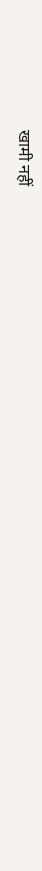खामी नहीं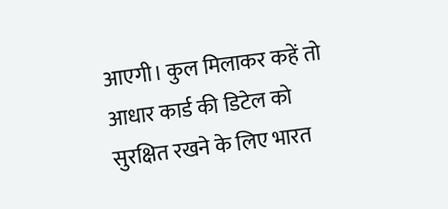आएगी। कुल मिलाकर कहें तो आधार कार्ड की डिटेल को सुरक्षित रखने के लिए भारत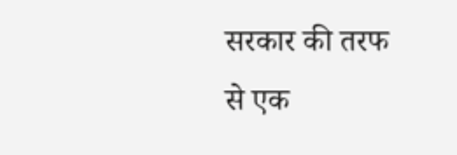सरकार की तरफ से एक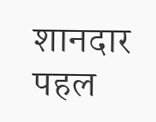शानदार पहल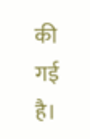की गई है।